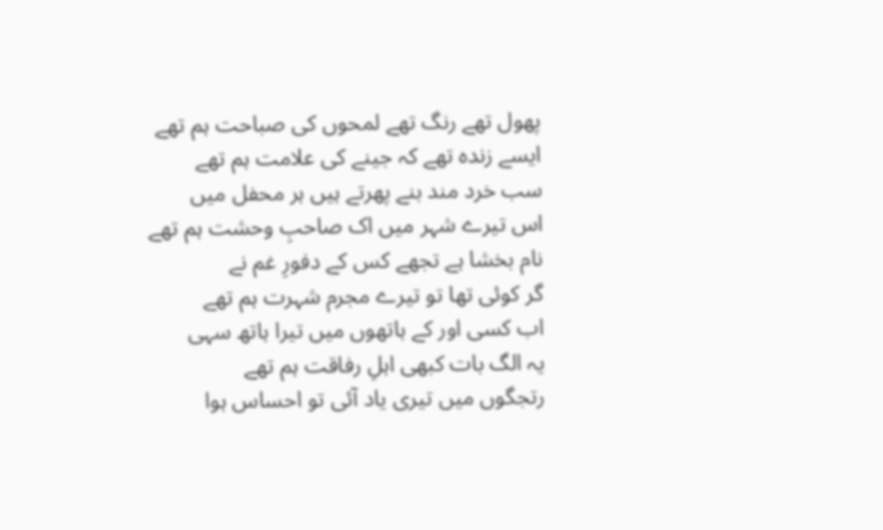پھول تھے رنگ تھے لمحوں کی صباحت ہم تھے
ایسے زندہ تھے کہ جینے کی علامت ہم تھے
سب خرد مند بنے پھرتے ہیں ہر محفل میں
اس تیرے شہر میں اک صاحبِ وحشت ہم تھے
نام بخشا ہے تجھے کس کے دفورِ غم نے
گر کوئی تھا تو تیرے مجرم شہرت ہم تھے
اب کسی اور کے ہاتھوں میں تیرا ہاتھ سہی
یہ الگ بات کبھی اہلِ رفاقت ہم تھے
رتجگوں میں تیری یاد آئی تو احساس ہوا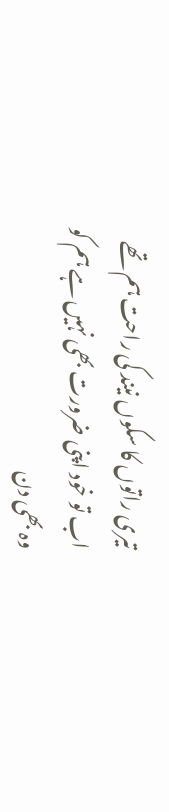تیری راتوں کا سکوں نیند کی راحت ہم تھے
اب تو خود اپنی ضرورت بھی نہیں ہے ہم کو
وہ بھی دن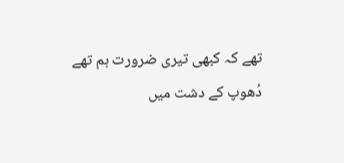تھے کہ کبھی تیری ضرورت ہم تھے
دُھوپ کے دشت میں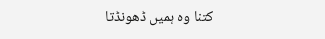کتنا وہ ہمیں ڈھونڈتا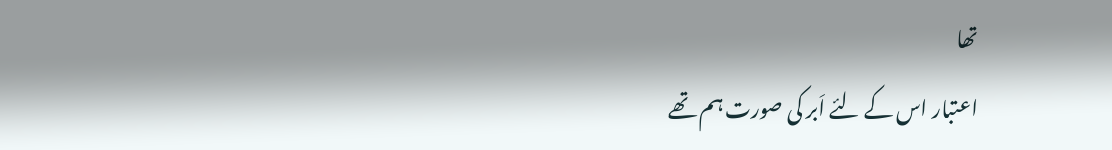تھا
اعتبار اس کے لئے اَبر کی صورت ہم تھے